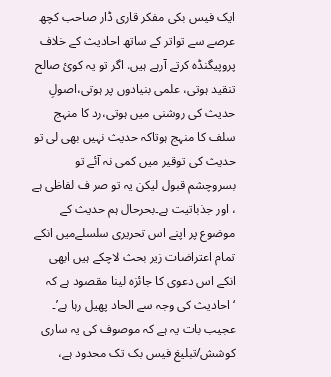ایک فیس بکی مفکر قاری ڈار صاحب کچھ عرصے سے تواتر کے ساتھ احادیث کے خلاف پروپیگنڈہ کرتے آرہے ہیں. اگر تو یہ کوئ صالح تنقید ہوتی، علمی بنیادوں پر ہوتی،اصولِ حدیث کی روشنی میں ہوتی،رد کا منہج سلف کا منہج ہوتاکہ حدیث نہیں بھی لی تو حدیث کی توقیر میں کمی نہ آئے تو بسروچشم قبول لیکن یہ تو صر ف لفاظی ہے ، اور جذباتیت ہے۔بحرحال ہم حدیث کے موضوع پر اپنے اس تحریری سلسلےمیں انکے تمام اعتراضات زیر بحث لاچکے ہیں ابھی انکے اس دعوی کا جائزہ لینا مقصود ہے کہ ‘احادیث کی وجہ سے الحاد پھیل رہا ہے’۔
عجیب بات یہ ہے کہ موصوف کی یہ ساری کوشش/تبلیغ فیس بک تک محدود ہے،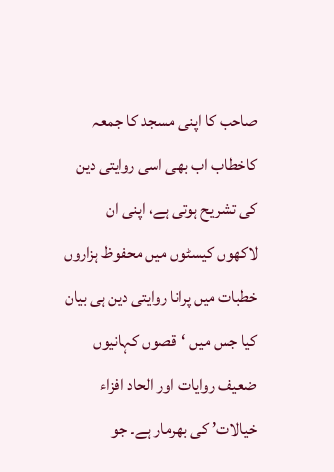صاحب کا اپنی مسجد کا جمعہ کاخطاب اب بھی اسی روایتی دین کی تشریح ہوتی ہے، اپنی ان لاکھوں کیسٹوں میں محفوظ ہزاروں خطبات میں پرانا روایتی دین ہی بیان کیا جس میں ‘قصوں کہانیوں ضعیف روایات اور الحاد افزاء خیالات’ کی بھرمار ہے۔ جو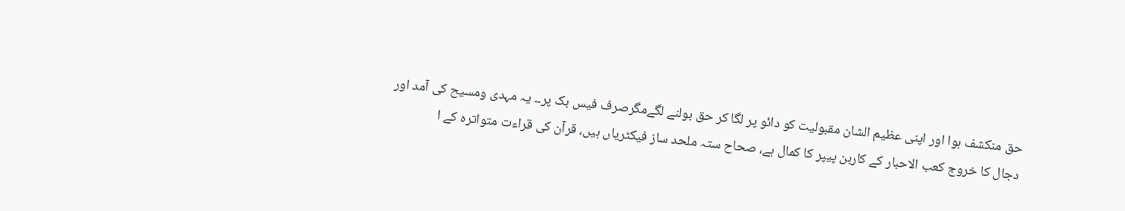حق منکشف ہوا اور اپنی عظیم الشان مقبولیت کو دائو پر لگا کر حق بولنے لگےمگرصرف فیس بک پر۔۔ یہ مہدی ومسیح کی آمد اور دجال کا خروج کعب الاحبار کے کاربن پیپر کا کمال ہے، صحاح ستہ ملحد ساز فیکٹریاں ہیں، قرآن کی قراءت متواترہ کے ا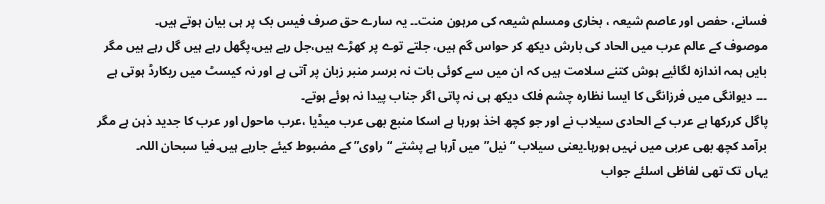فسانے، حفص اور عاصم شیعہ ، بخاری ومسلم شیعہ کی مرہون منت۔۔ یہ سارے حق صرف فیس بک پر ہی بیان ہوتے ہیں۔
موصوف کے عالم عرب میں الحاد کی بارش دیکھ کر حواس گم ہیں، جلتے توے پر کھڑے ہیں،جل رہے ہیں،پگھل رہے ہیں گل رہے ہیں مگر بایں ہمہ اندازہ لگائیے ہوش کتنے سلامت ہیں کہ ان میں سے کوئی بات نہ برسر منبر زبان پر آتی ہے اور نہ کیسٹ میں ریکارڈ ہوتی ہے ۔۔۔ دیوانگی میں فرزانگی کا ایسا نظارہ چشم فلک دیکھ ہی نہ پاتی اگر جناب پیدا نہ ہوئے ہوتے۔
پاگل کررکھا ہے عرب کے الحادی سیلاب نے اور جو کچھ اخذ ہورہا ہے اسکا منبع بھی عرب میڈیا ،عرب ماحول اور عرب کا جدید ذہن ہے مگر برآمد کچھ بھی عربی میں نہیں ہورہا۔یعنی سیلاب “نیل” میں آرہا ہے پشتے “راوی” کے مضبوط کیئے جارہے ہیں۔فیا سبحان اللہ۔
یہاں تک تھی لفاظی اسلئے جواب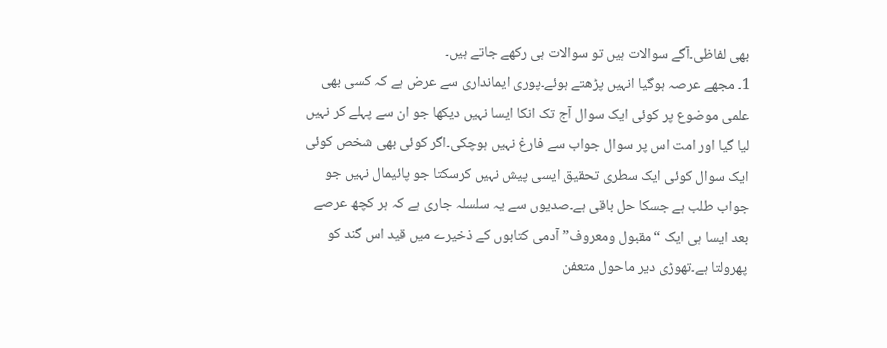بھی لفاظی۔آگے سوالات ہیں تو سوالات ہی رکھے جاتے ہیں۔
1۔ مجھے عرصہ ہوگیا انہیں پڑھتے ہوئے۔پوری ایمانداری سے عرض ہے کہ کسی بھی علمی موضوع پر کوئی ایک سوال آج تک انکا ایسا نہیں دیکھا جو ان سے پہلے کر نہیں لیا گیا اور امت اس پر سوال جواب سے فارغ نہیں ہوچکی۔اگر کوئی بھی شخص کوئی ایک سوال کوئی ایک سطری تحقیق ایسی پیش نہیں کرسکتا جو پائیمال نہیں جو جواب طلب ہے جسکا حل باقی ہے۔صدیوں سے یہ سلسلہ جاری ہے کہ ہر کچھ عرصے بعد ایسا ہی ایک “مقبول ومعروف” آدمی کتابوں کے ذخیرے میں قید اس گند کو پھرولتا ہے۔تھوڑی دیر ماحول متعفن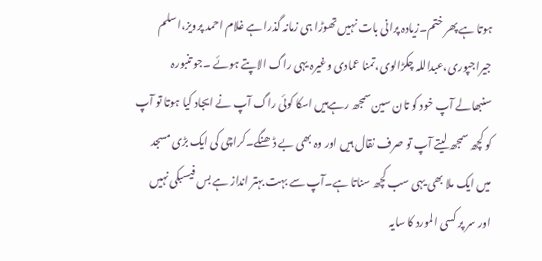ہوتا ہے پھر ختم۔زیادہ پرانی بات نہیں تھوڑا ہی زمانہ گذرا ہے غلام احمد پرویز،اسلم جیراجپوری،عبداللہ چکڑالوی،تمنا عمادی وغیرہ یہی راگ الاپتے ہوئے ۔جو تنبورہ سنبھالے آپ خود کو تان سین سمجھ رہےہیں اسکا کوئی راگ آپ نے ایجاد کیا ہوتا تو آپ کو کچھ سمجھ لیتے آپ تو صرف نقال ہیں اور وہ بھی بے ڈھنگے۔کراچی کی ایک بڑی مسجد میں ایک ملا بھی یہی سب کچھ سناتا ہے۔آپ سے بہت بہتر انداز ہے بس فیسبکی نہیں اور سر پر کسی المورد کا سایہ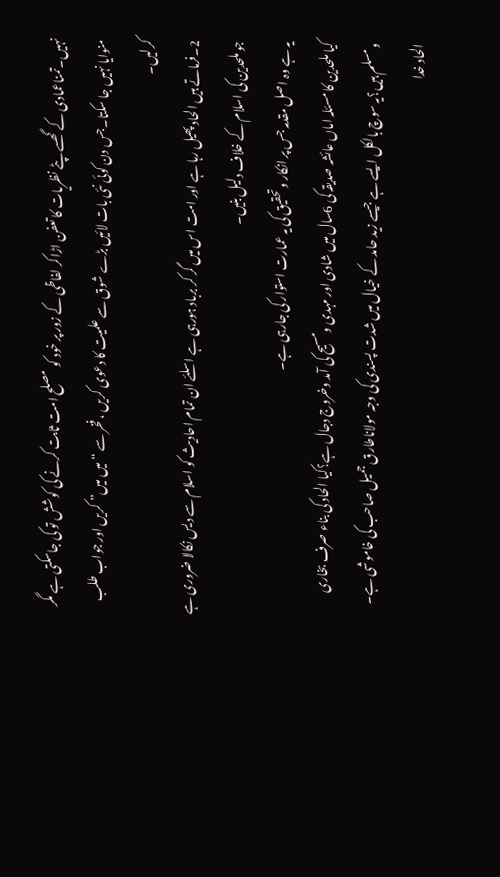نہیں۔تمناعمادی کے گھسے پٹے نظریات کا تعفن اڑاکر لفاظی کے زور پر خود کو مصلح امت ثابت کرنے کی کوشش تو کی جاسکتی ہے مگر منوایا نہیں جا سکتا۔جس دن کوئی نئی بات لائیں بڑے شوق سے علمیت کا دعوی کریں ، فخر سے “میں میں” کریں اور جواب طلب کرلیں۔
2۔فرماتے ہیں الحاد پھیل رہا ہے اور امت اس میں گر کر برباد ہورہی ہے اسلئے ان تمام احادیث کو اسلام سے دیس نکالا ضروری ہے جو ملحدین کی اسلام کے خلاف دلیل بنیں۔
یہ ہے وہ اصل مقدمہ جس پر انکار وتحقیق کی یہ عمارت استوار کی جارہی ہے۔
کیا ملحدین کا مسئلہ اماں عائشہ صدیقہ کی 6سال میں شادی اور مہدی ومسیح کی آمد وخروج دجال ہے؟کیا الحاد کی بناء صرف بخاری ومسلم ہیں؟یہ سوچ بالکل ایسے ہے جیسے زید حامد کے خیال میں شدت پسندی کی وجہ مولاناطارق جمیل صاحب کی خاموشی ہے۔
الحاد خدا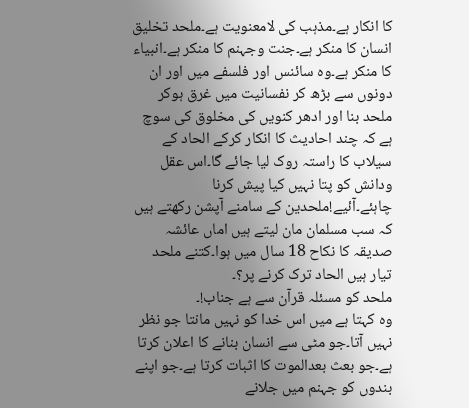کا انکار ہے۔مذہب کی لامعنویت ہے۔ملحد تخلیق انسان کا منکر ہے۔جنت وجہنم کا منکر ہے۔انبیاء کا منکر ہے۔وہ سائنس اور فلسفے میں اور ان دونوں سے بڑھ کر نفسانیت میں غرق ہوکر ملحد بنا اور ادھر کنویں کی مخلوق کی سوچ ہے کہ چند احادیث کا انکار کرکے الحاد کے سیلاب کا راستہ روک لیا جائے گا۔اس عقل ودانش کو پتا نہیں کیا پیش کرنا چاہئے۔آئیے!ملحدین کے سامنے آپشن رکھتے ہیں کہ سب مسلمان مان لیتے ہیں اماں عائشہ صدیقہ کا نکاح 18 سال میں ہوا۔کتنے ملحد تیار ہیں الحاد ترک کرنے پر؟۔
ملحد کو مسئلہ قرآن سے ہے جناب!۔
وہ کہتا ہے میں اس خدا کو نہیں مانتا جو نظر نہیں آتا۔جو مٹی سے انسان بنانے کا اعلان کرتا ہے۔جو بعث بعدالموت کا اثبات کرتا ہے۔جو اپنے بندوں کو جہنم میں جلانے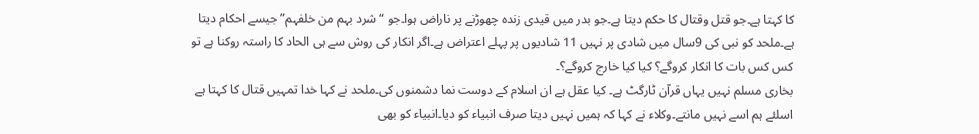کا کہتا ہے۔جو قتل وقتال کا حکم دیتا ہے۔جو بدر میں قیدی زندہ چھوڑنے پر ناراض ہوا۔جو “شرد بہم من خلفہم” جیسے احکام دیتا ہے۔ملحد کو نبی کی 9سال میں شادی پر نہیں 11 شادیوں پر پہلے اعتراض ہے۔اگر انکار کی روش سے ہی الحاد کا راستہ روکنا ہے تو کس کس بات کا انکار کروگے؟ کیا کیا خارج کروگے؟۔
بخاری مسلم نہیں یہاں قرآن ٹارگٹ ہے۔ کیا عقل ہے ان اسلام کے دوست نما دشمنوں کی۔ملحد نے کہا خدا تمہیں قتال کا کہتا ہے اسلئے ہم اسے نہیں مانتے۔وکلاء نے کہا کہ ہمیں نہیں دیتا صرف انبیاء کو دیا۔انبیاء کو بھی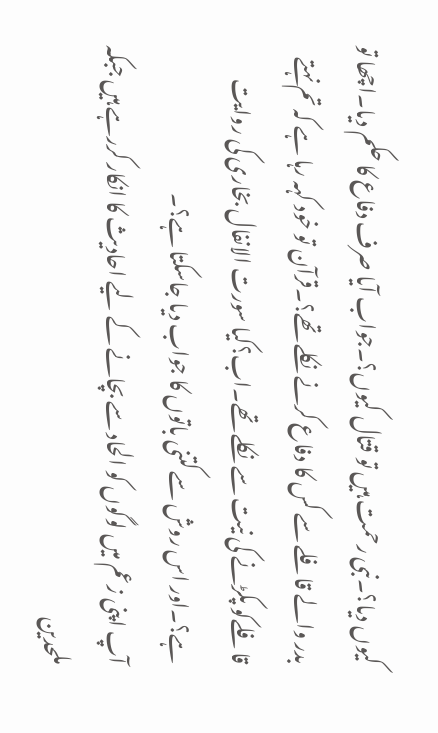کیوں دیا؟۔نبی رحمت ہیں تو قتال کیوں؟۔جواب آیا صرف دفاع کا حکم دیا۔اچھا تو بدر والے قافلے سے کس کا دفاع کرنے نکلے تھے؟۔قرآن تو خود کہہ رہا ہے کہ تم نہتے قافلےکو پکڑنے کی نیت سے نکلے تھے۔اب؟کیا سورت الانفال بخاری کی روایت ہے؟۔اور اس روش سے کتنی باتوں کا جواب دیا جاسکتا ہے؟۔
آپ اپنی زعم میں لوگوں کو الحاد سے بچانے کے لیے احادیث کا انکار کررہے ہیں جبکہ ملحدین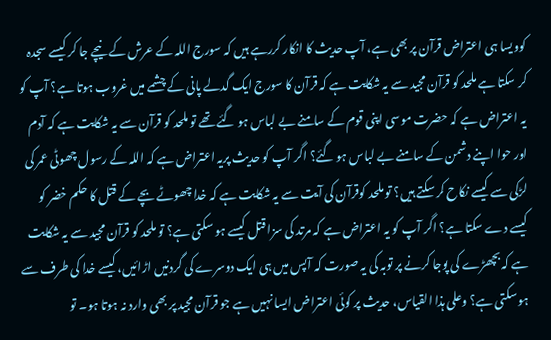کوویسا ہی اعتراض قرآن پر بھی ہے، آپ حدیث کا انکار کررہے ہیں کہ سورج اللہ کے عرش کے نیچے جا کر کیسے سجدہ کر سکتا ہے ملحد کو قرآن مجید سے یہ شکایت ہے کہ قرآن کا سورج ایک گدلے پانی کے چشمے میں غروب ہوتا ہے؟ آپ کو یہ اعتراض ہے کہ حضرت موسی اپنی قوم کے سامنے بے لباس ہو گئے تھے تو ملحد کو قرآن سے یہ شکایت ہے کہ آدم اور حوا اپنے دشمن کے سامنے بے لباس ہو گئے؟ اگر آپ کو حدیث پریہ اعتراض ہے کہ اللہ کے رسول چھوٹی عمر کی لڑکی سے کیسے نکاح کر سکتے ہیں؟ تو ملحد کوقرآن کی آیت سے یہ شکایت ہے کہ خدا چھوٹے بچے کے قتل کا حکم خضر کو کیسے دے سکتا ہے؟ اگر آپ کو یہ اعتراض ہے کہ مرتد کی سزا قتل کیسے ہو سکتی ہے؟ تو ملحد کو قرآن مجید سے یہ شکایت ہے کہ بچھڑے کی پوجا کرنے پر توبہ کی یہ صورت کہ آپس میں ہی ایک دوسرے کی گردنیں اڑائیں، کیسے خدا کی طرف سے ہو سکتی ہے؟ وعلی ہذا القیاس، حدیث پر کوئی اعتراض ایسا نہیں ہے جو قرآن مجید پر بھی وارد نہ ہوتا ہو۔ تو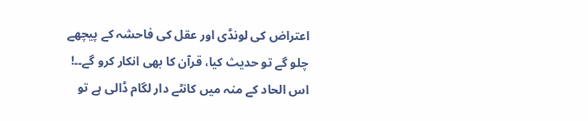اعتراض کی لونڈی اور عقل کی فاحشہ کے پیچھے چلو گے تو حدیث کیا، قرآن کا بھی انکار کرو گے۔۔!
اس الحاد کے منہ میں کانٹے دار لگام ڈالی ہے تو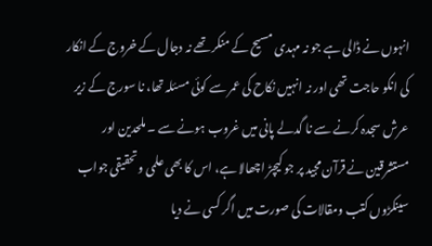انہوں نے ڈالی ہے جو نہ مہدی مسیح کے منکر تھے نہ دجال کے خروج کے انکار کی انکو حاجت تھی اور نہ انہیں نکاح کی عمر سے کوئی مسئلہ تھا، نا سورج کے زیر عرش سجدہ کرنے سے نا گدلے پانی میں غروب ہونے سے ۔ ملحدین اور مستشرقین نے قرآن مجید پر جو کیچڑ اچھالا ہے، اس کا بھی علمی وتحقیقی جواب سینکڑوں کتب ومقالات کی صورت میں اگر کسی نے دیا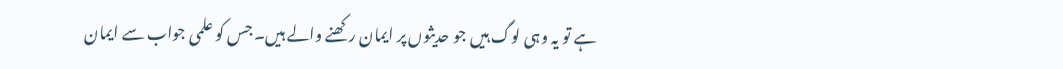ہے تو یہ وہی لوگ ہیں جو حدیثوں پر ایمان رکھنے والے ہیں۔ جس کو علمی جواب سے ایمان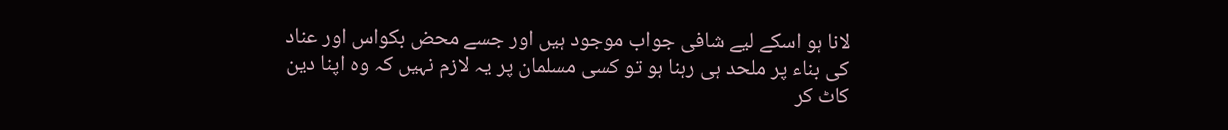لانا ہو اسکے لیے شافی جواب موجود ہیں اور جسے محض بکواس اور عناد کی بناء پر ملحد ہی رہنا ہو تو کسی مسلمان پر یہ لازم نہیں کہ وہ اپنا دین کاٹ کر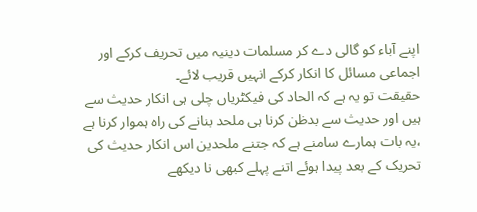اپنے آباء کو گالی دے کر مسلمات دینیہ میں تحریف کرکے اور اجماعی مسائل کا انکار کرکے انہیں قریب لائے۔
حقیقت تو یہ ہے کہ الحاد کی فیکٹریاں چلی ہی انکار حدیث سے ہیں اور حدیث سے بدظن کرنا ہی ملحد بنانے کی راہ ہموار کرنا ہے ،یہ بات ہمارے سامنے ہے کہ جتنے ملحدین اس انکار حدیث کی تحریک کے بعد پیدا ہوئے اتنے پہلے کبھی نا دیکھے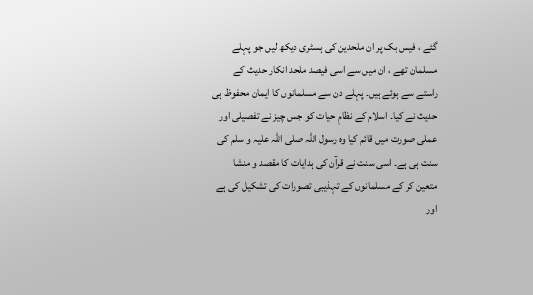گئے ، فیس بک پر ان ملحدین کی ہسٹری دیکھ لیں جو پہلے مسلمان تھے ، ان میں سے اسی فیصد ملحد انکار حدیث کے راستے سے ہوئے ہیں۔ پہلے دن سے مسلمانوں کا ایمان محفوظ ہی حدیث نے کیا۔ اسلام کے نظامِ حیات کو جس چیز نے تفصیلی اور عملی صورت میں قائم کیا وہ رسول اللہ صلی اللہ علیہ و سلم کی سنت ہی ہے۔ اسی سنت نے قرآن کی ہدایات کا مقصد و منشا متعین کر کے مسلمانوں کے تہذیبی تصورات کی تشکیل کی ہے اور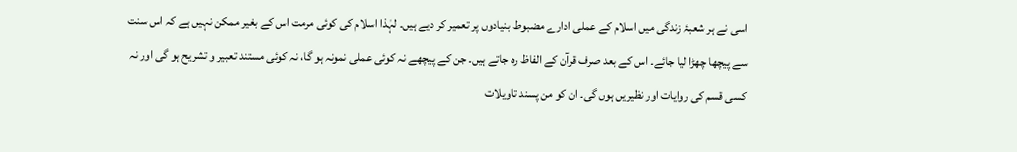اسی نے ہر شعبۂ زندگی میں اسلام کے عملی ادارے مضبوط بنیادوں پر تعمیر کر دیے ہیں۔ لہٰذا اسلام کی کوئی مرمت اس کے بغیر ممکن نہیں ہے کہ اس سنت سے پیچھا چھڑا لیا جائے۔ اس کے بعد صرف قرآن کے الفاظ رہ جاتے ہیں۔ جن کے پیچھے نہ کوئی عملی نمونہ ہو گا، نہ کوئی مستند تعبیر و تشریح ہو گی اور نہ کسی قسم کی روایات اور نظیریں ہوں گی۔ ان کو من پسند تاویلات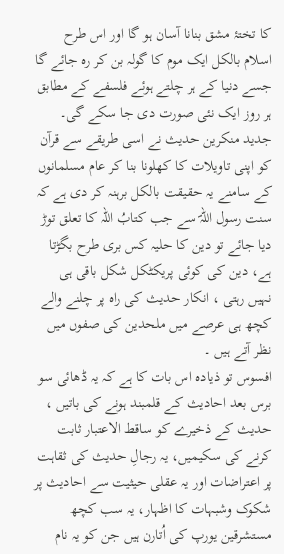کا تختۂ مشق بنانا آسان ہو گا اور اس طرح اسلام بالکل ایک موم کا گولہ بن کر رہ جائے گا جسے دنیا کے ہر چلتے ہوئے فلسفے کے مطابق ہر روز ایک نئی صورت دی جا سکے گی۔ جدید منکرین حدیث نے اسی طریقے سے قرآن کو اپنی تاویلات کا کھلونا بنا کر عام مسلمانوں کے سامنے یہ حقیقت بالکل برہنہ کر دی ہے کہ سنت رسول اللہؐ سے جب کتابُ اللہ کا تعلق توڑ دیا جائے تو دین کا حلیہ کس بری طرح بگڑتا ہے، دین کی کوئی پریکٹکل شکل باقی ہی نہیں رہتی ، انکار حدیث کی راہ پر چلنے والے کچھ ہی عرصے میں ملحدین کی صفوں میں نظر آتے ہیں ۔
افسوس تو ذیادہ اس بات کا ہے کہ یہ ڈھائی سو برس بعد احادیث کے قلمبند ہونے کی باتیں ، حدیث کے ذخیرے کو ساقط الاعتبار ثابت کرنے کی سکیمیں، یہ رجالِ حدیث کی ثقاہت پر اعتراضات اور یہ عقلی حیثیت سے احادیث پر شکوک وشبہات کا اظہار، یہ سب کچھ مستشرقین یورپ کی اُتارن ہیں جن کو یہ نام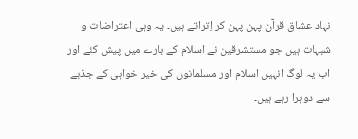نہاد عشاق قرآن پہن پہن کر اِتراتے ہیں۔ یہ وہی اعتراضات و شبہات ہیں جو مستشرقین نے اسلام کے بارے میں پیش کئے اور اب یہ لوگ انہیں اسلام اور مسلمانوں کی خیر خواہی کے جذبے سے دوہرا رہے ہیں۔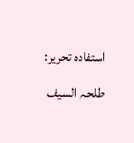استفادہ تحریر: طلحہ السیف